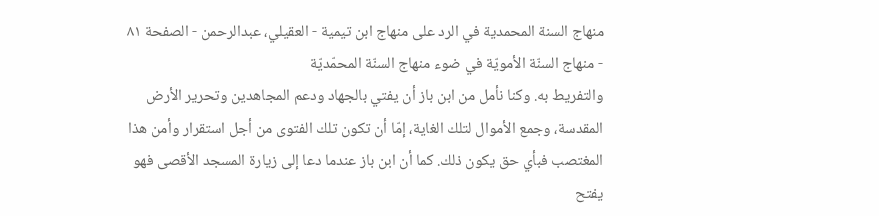منهاج السنة المحمدية في الرد على منهاج ابن تيمية - العقيلي، عبدالرحمن - الصفحة ٨١ - منهاج السنّة الأمويّة في ضوء منهاج السنّة المحمّديّة
والتفريط به. وكنا نأمل من ابن باز أن يفتي بالجهاد ودعم المجاهدين وتحرير الأرض المقدسة، وجمع الأموال لتلك الغاية، إمّا أن تكون تلك الفتوى من أجل استقرار وأمن هذا المغتصب فبأي حق يكون ذلك. كما أن ابن باز عندما دعا إلى زيارة المسجد الأقصى فهو يفتح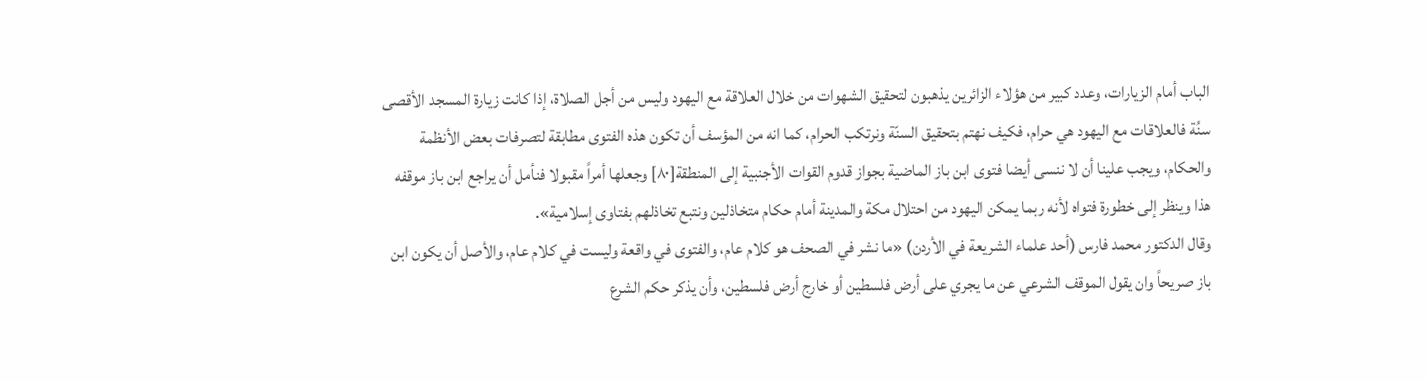الباب أمام الزيارات، وعدد كبير من هؤلاء الزائرين يذهبون لتحقيق الشهوات من خلال العلاقة مع اليهود وليس من أجل الصلاة، إذا كانت زيارة المسجد الأقصى سنُة فالعلاقات مع اليهود هي حرام، فكيف نهتم بتحقيق السنّة ونرتكب الحرام، كما انه من المؤسف أن تكون هذه الفتوى مطابقة لتصرفات بعض الأنظمة والحكام، ويجب علينا أن لا ننسى أيضا فتوى ابن باز الماضية بجواز قدوم القوات الأجنبية إلى المنطقة[٨٠] وجعلها أمراً مقبولا فنأمل أن يراجع ابن باز موقفه هذا وينظر إلى خطورة فتواه لأنه ربما يمكن اليهود من احتلال مكة والمدينة أمام حكام متخاذلين ونتبع تخاذلهم بفتاوى إسلامية».
وقال الدكتور محمد فارس (أحد علماء الشريعة في الأردن) «ما نشر في الصحف هو كلام عام، والفتوى في واقعة وليست في كلام عام، والأصل أن يكون ابن باز صريحاً وان يقول الموقف الشرعي عن ما يجري على أرض فلسطين أو خارج أرض فلسطين، وأن يذكر حكم الشرع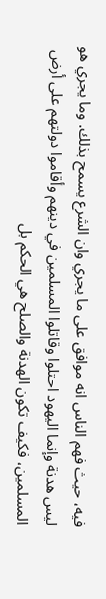فيه، حيث فهم الناس انه موافق على ما يجري وان الشرع يسمح بذلك. وما يجري هو ليس هدنة وإنما اليهود احتلوا وقاتلوا المسلمين في دينهم وأقاموا دولتهم على أرض المسلمين، فكيف تكون الهدنة والصلح هي الحكم بل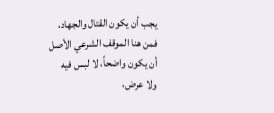يجب أن يكون القتال والجهاد، فمن هنا الموقف الشرعي الأصل أن يكون واضحاً، لا لبس فيه ولا عرض،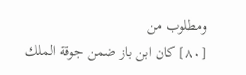ومطلوب من
[٨٠] كان ابن باز ضمن جوقة الملك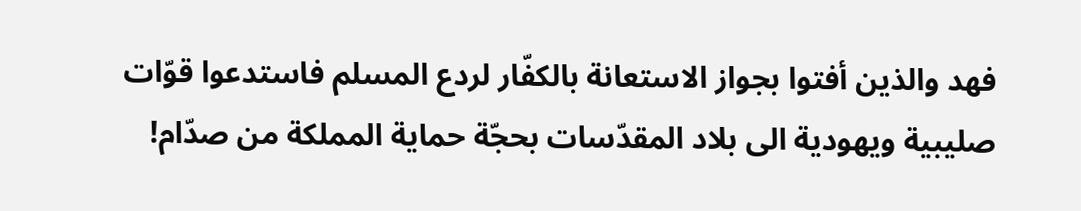فهد والذين أفتوا بجواز الاستعانة بالكفّار لردع المسلم فاستدعوا قوّات صليبية ويهودية الى بلاد المقدّسات بحجّة حماية المملكة من صدّام!